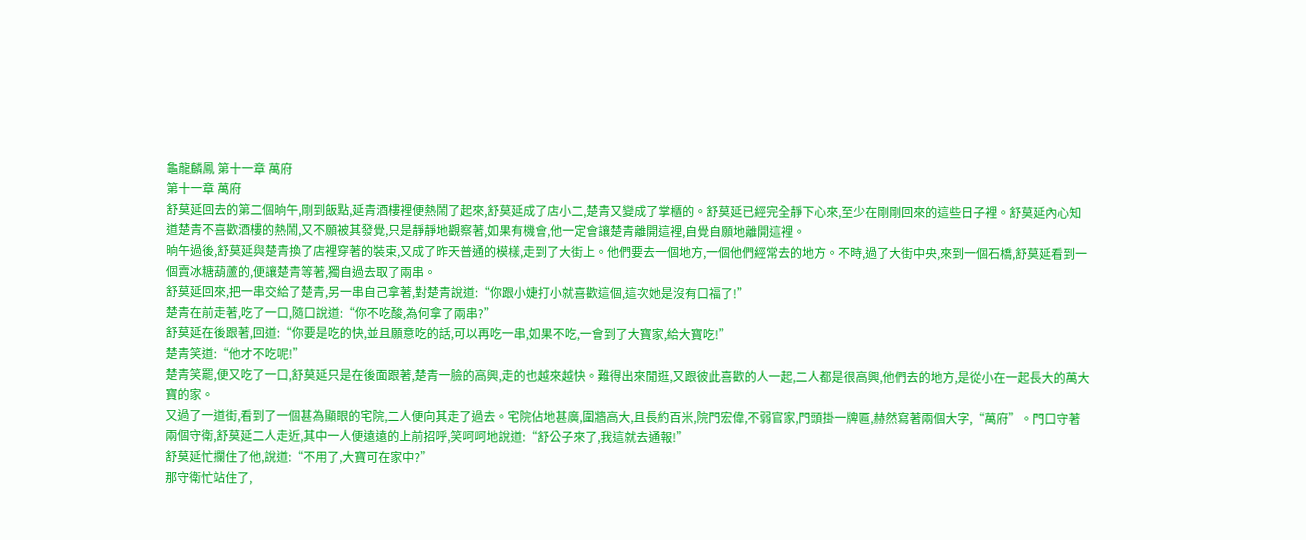龜龍麟鳳 第十一章 萬府
第十一章 萬府
舒莫延回去的第二個晌午,剛到飯點,延青酒樓裡便熱鬧了起來,舒莫延成了店小二,楚青又變成了掌櫃的。舒莫延已經完全靜下心來,至少在剛剛回來的這些日子裡。舒莫延內心知道楚青不喜歡酒樓的熱鬧,又不願被其發覺,只是靜靜地觀察著,如果有機會,他一定會讓楚青離開這裡,自覺自願地離開這裡。
晌午過後,舒莫延與楚青換了店裡穿著的裝束,又成了昨天普通的模樣,走到了大街上。他們要去一個地方,一個他們經常去的地方。不時,過了大街中央,來到一個石橋,舒莫延看到一個賣冰糖葫蘆的,便讓楚青等著,獨自過去取了兩串。
舒莫延回來,把一串交給了楚青,另一串自己拿著,對楚青說道:“你跟小婕打小就喜歡這個,這次她是沒有口福了!”
楚青在前走著,吃了一口,隨口說道:“你不吃酸,為何拿了兩串?”
舒莫延在後跟著,回道:“你要是吃的快,並且願意吃的話,可以再吃一串,如果不吃,一會到了大寶家,給大寶吃!”
楚青笑道:“他才不吃呢!”
楚青笑罷,便又吃了一口,舒莫延只是在後面跟著,楚青一臉的高興,走的也越來越快。難得出來閒逛,又跟彼此喜歡的人一起,二人都是很高興,他們去的地方,是從小在一起長大的萬大寶的家。
又過了一道街,看到了一個甚為顯眼的宅院,二人便向其走了過去。宅院佔地甚廣,圍牆高大,且長約百米,院門宏偉,不弱官家,門頭掛一牌匾,赫然寫著兩個大字,“萬府”。門口守著兩個守衛,舒莫延二人走近,其中一人便遠遠的上前招呼,笑呵呵地說道:“舒公子來了,我這就去通報!”
舒莫延忙攔住了他,說道:“不用了,大寶可在家中?”
那守衛忙站住了,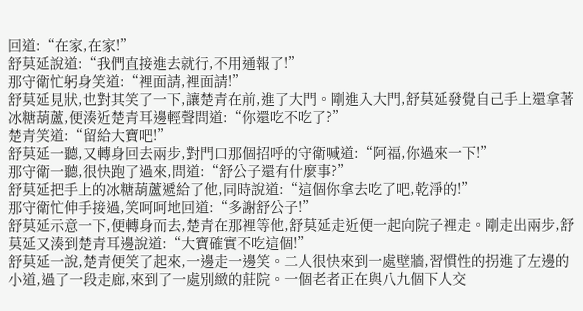回道:“在家,在家!”
舒莫延說道:“我們直接進去就行,不用通報了!”
那守衛忙躬身笑道:“裡面請,裡面請!”
舒莫延見狀,也對其笑了一下,讓楚青在前,進了大門。剛進入大門,舒莫延發覺自己手上還拿著冰糖葫蘆,便湊近楚青耳邊輕聲問道:“你還吃不吃了?”
楚青笑道:“留給大寶吧!”
舒莫延一聽,又轉身回去兩步,對門口那個招呼的守衛喊道:“阿福,你過來一下!”
那守衛一聽,很快跑了過來,問道:“舒公子還有什麼事?”
舒莫延把手上的冰糖葫蘆遞給了他,同時說道:“這個你拿去吃了吧,乾淨的!”
那守衛忙伸手接過,笑呵呵地回道:“多謝舒公子!”
舒莫延示意一下,便轉身而去,楚青在那裡等他,舒莫延走近便一起向院子裡走。剛走出兩步,舒莫延又湊到楚青耳邊說道:“大寶確實不吃這個!”
舒莫延一說,楚青便笑了起來,一邊走一邊笑。二人很快來到一處壁牆,習慣性的拐進了左邊的小道,過了一段走廊,來到了一處別緻的莊院。一個老者正在與八九個下人交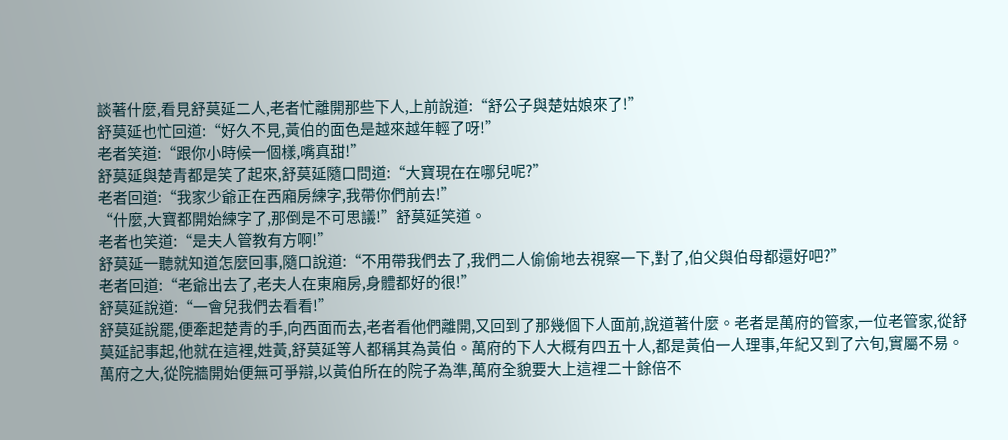談著什麼,看見舒莫延二人,老者忙離開那些下人,上前說道:“舒公子與楚姑娘來了!”
舒莫延也忙回道:“好久不見,黃伯的面色是越來越年輕了呀!”
老者笑道:“跟你小時候一個樣,嘴真甜!”
舒莫延與楚青都是笑了起來,舒莫延隨口問道:“大寶現在在哪兒呢?”
老者回道:“我家少爺正在西廂房練字,我帶你們前去!”
“什麼,大寶都開始練字了,那倒是不可思議!”舒莫延笑道。
老者也笑道:“是夫人管教有方啊!”
舒莫延一聽就知道怎麼回事,隨口說道:“不用帶我們去了,我們二人偷偷地去視察一下,對了,伯父與伯母都還好吧?”
老者回道:“老爺出去了,老夫人在東廂房,身體都好的很!”
舒莫延說道:“一會兒我們去看看!”
舒莫延說罷,便牽起楚青的手,向西面而去,老者看他們離開,又回到了那幾個下人面前,說道著什麼。老者是萬府的管家,一位老管家,從舒莫延記事起,他就在這裡,姓黃,舒莫延等人都稱其為黃伯。萬府的下人大概有四五十人,都是黃伯一人理事,年紀又到了六旬,實屬不易。
萬府之大,從院牆開始便無可爭辯,以黃伯所在的院子為準,萬府全貌要大上這裡二十餘倍不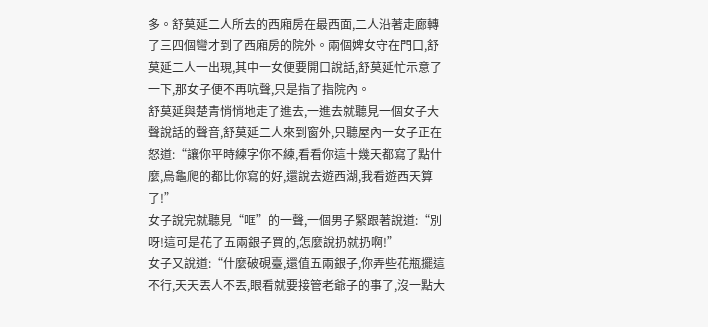多。舒莫延二人所去的西廂房在最西面,二人沿著走廊轉了三四個彎才到了西廂房的院外。兩個婢女守在門口,舒莫延二人一出現,其中一女便要開口說話,舒莫延忙示意了一下,那女子便不再吭聲,只是指了指院內。
舒莫延與楚青悄悄地走了進去,一進去就聽見一個女子大聲說話的聲音,舒莫延二人來到窗外,只聽屋內一女子正在怒道:“讓你平時練字你不練,看看你這十幾天都寫了點什麼,烏龜爬的都比你寫的好,還說去遊西湖,我看遊西天算了!”
女子說完就聽見“哐”的一聲,一個男子緊跟著說道:“別呀!這可是花了五兩銀子買的,怎麼說扔就扔啊!”
女子又說道:“什麼破硯臺,還值五兩銀子,你弄些花瓶擺這不行,天天丟人不丟,眼看就要接管老爺子的事了,沒一點大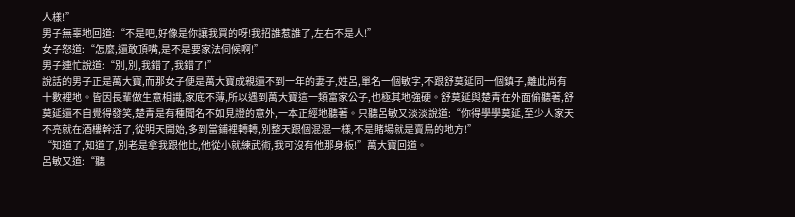人樣!”
男子無辜地回道:“不是吧,好像是你讓我買的呀!我招誰惹誰了,左右不是人!”
女子怒道:“怎麼,還敢頂嘴,是不是要家法伺候啊!”
男子連忙說道:“別,別,我錯了,我錯了!”
說話的男子正是萬大寶,而那女子便是萬大寶成親還不到一年的妻子,姓呂,單名一個敏字,不跟舒莫延同一個鎮子,離此尚有十數裡地。皆因長輩做生意相識,家底不薄,所以遇到萬大寶這一類富家公子,也極其地強硬。舒莫延與楚青在外面偷聽著,舒莫延還不自覺得發笑,楚青是有種聞名不如見證的意外,一本正經地聽著。只聽呂敏又淡淡說道:“你得學學莫延,至少人家天不亮就在酒樓幹活了,從明天開始,多到當鋪裡轉轉,別整天跟個混混一樣,不是賭場就是賣鳥的地方!”
“知道了,知道了,別老是拿我跟他比,他從小就練武術,我可沒有他那身板!”萬大寶回道。
呂敏又道:“聽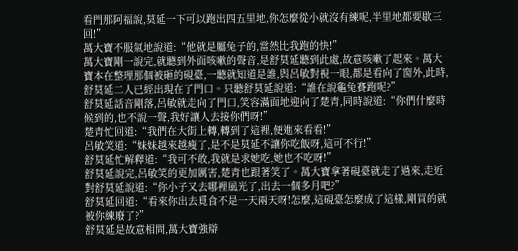看門那阿福說,莫延一下可以跑出四五里地,你怎麼從小就沒有練呢,半里地都要歇三回!”
萬大寶不服氣地說道:“他就是屬兔子的,當然比我跑的快!”
萬大寶剛一說完,就聽到外面咳嗽的聲音,是舒莫延聽到此處,故意咳嗽了起來。萬大寶本在整理那個被砸的硯臺,一聽就知道是誰,與呂敏對視一眼,都是看向了窗外,此時,舒莫延二人已經出現在了門口。只聽舒莫延說道:“誰在說龜兔賽跑呢?”
舒莫延話音剛落,呂敏就走向了門口,笑容滿面地迎向了楚青,同時說道:“你們什麼時候到的,也不說一聲,我好讓人去接你們呀!”
楚青忙回道:“我們在大街上轉,轉到了這裡,便進來看看!”
呂敏笑道:“妹妹越來越瘦了,是不是莫延不讓你吃飯呀,這可不行!”
舒莫延忙解釋道:“我可不敢,我就是求她吃,她也不吃呀!”
舒莫延說完,呂敏笑的更加厲害,楚青也跟著笑了。萬大寶拿著硯臺就走了過來,走近對舒莫延說道:“你小子又去哪裡風光了,出去一個多月吧?”
舒莫延回道:“看來你出去覓食不是一天兩天呀!怎麼,這硯臺怎麼成了這樣,剛買的就被你練廢了?”
舒莫延是故意相問,萬大寶強辯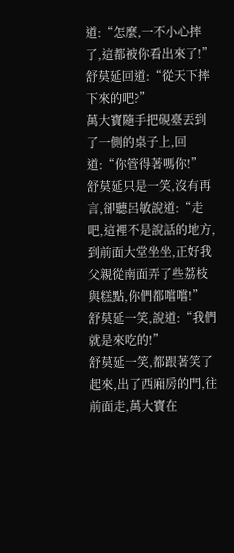道:“怎麼,一不小心摔了,這都被你看出來了!”
舒莫延回道:“從天下摔下來的吧?”
萬大寶隨手把硯臺丟到了一側的桌子上,回道:“你管得著嗎你!”
舒莫延只是一笑,沒有再言,卻聽呂敏說道:“走吧,這裡不是說話的地方,到前面大堂坐坐,正好我父親從南面弄了些荔枝與糕點,你們都嚐嚐!”
舒莫延一笑,說道:“我們就是來吃的!”
舒莫延一笑,都跟著笑了起來,出了西廂房的門,往前面走,萬大寶在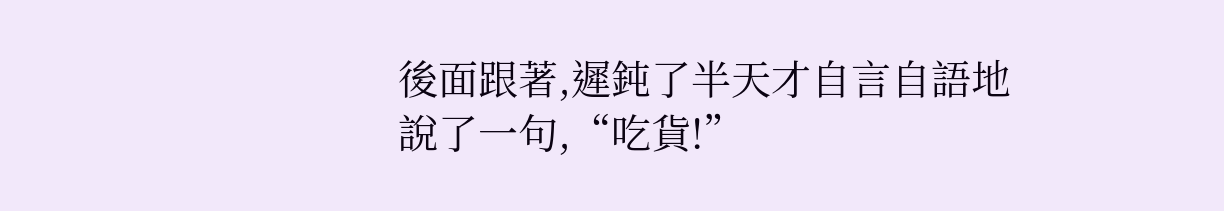後面跟著,遲鈍了半天才自言自語地說了一句,“吃貨!”